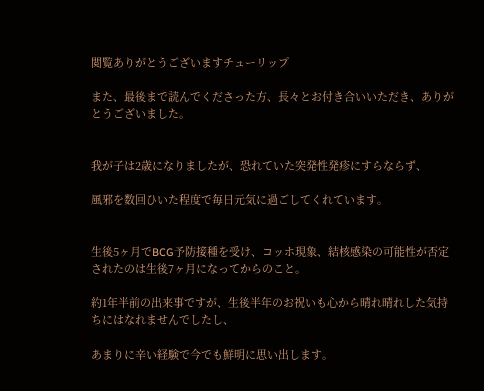閲覧ありがとうございますチューリップ

また、最後まで読んでくださった方、長々とお付き合いいただき、ありがとうございました。


我が子は2歳になりましたが、恐れていた突発性発疹にすらならず、

風邪を数回ひいた程度で毎日元気に過ごしてくれています。


生後5ヶ月でBCG予防接種を受け、コッホ現象、結核感染の可能性が否定されたのは生後7ヶ月になってからのこと。

約1年半前の出来事ですが、生後半年のお祝いも心から晴れ晴れした気持ちにはなれませんでしたし、

あまりに辛い経験で今でも鮮明に思い出します。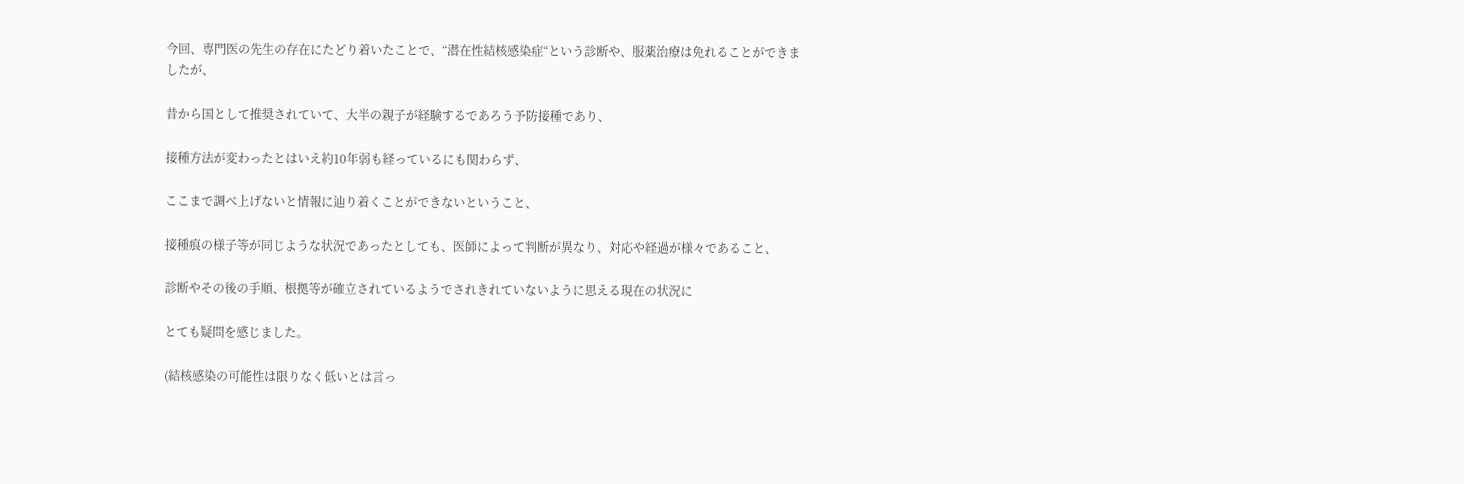今回、専門医の先生の存在にたどり着いたことで、“潜在性結核感染症“という診断や、服薬治療は免れることができましたが、

昔から国として推奨されていて、大半の親子が経験するであろう予防接種であり、

接種方法が変わったとはいえ約10年弱も経っているにも関わらず、

ここまで調べ上げないと情報に辿り着くことができないということ、

接種痕の様子等が同じような状況であったとしても、医師によって判断が異なり、対応や経過が様々であること、

診断やその後の手順、根拠等が確立されているようでされきれていないように思える現在の状況に

とても疑問を感じました。

(結核感染の可能性は限りなく低いとは言っ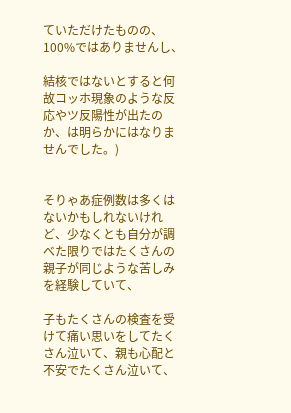ていただけたものの、100%ではありませんし、

結核ではないとすると何故コッホ現象のような反応やツ反陽性が出たのか、は明らかにはなりませんでした。)


そりゃあ症例数は多くはないかもしれないけれど、少なくとも自分が調べた限りではたくさんの親子が同じような苦しみを経験していて、

子もたくさんの検査を受けて痛い思いをしてたくさん泣いて、親も心配と不安でたくさん泣いて、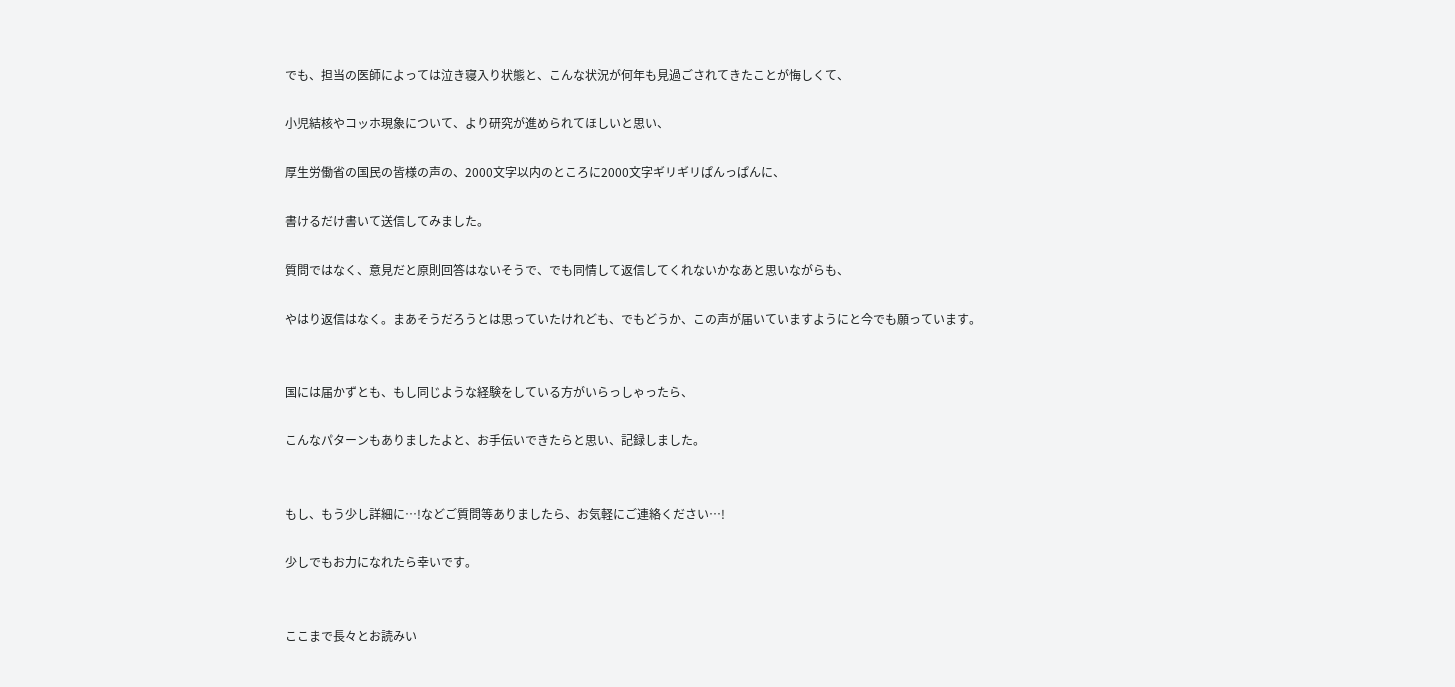でも、担当の医師によっては泣き寝入り状態と、こんな状況が何年も見過ごされてきたことが悔しくて、

小児結核やコッホ現象について、より研究が進められてほしいと思い、

厚生労働省の国民の皆様の声の、2000文字以内のところに2000文字ギリギリぱんっぱんに、

書けるだけ書いて送信してみました。

質問ではなく、意見だと原則回答はないそうで、でも同情して返信してくれないかなあと思いながらも、

やはり返信はなく。まあそうだろうとは思っていたけれども、でもどうか、この声が届いていますようにと今でも願っています。


国には届かずとも、もし同じような経験をしている方がいらっしゃったら、

こんなパターンもありましたよと、お手伝いできたらと思い、記録しました。


もし、もう少し詳細に…!などご質問等ありましたら、お気軽にご連絡ください…!

少しでもお力になれたら幸いです。


ここまで長々とお読みい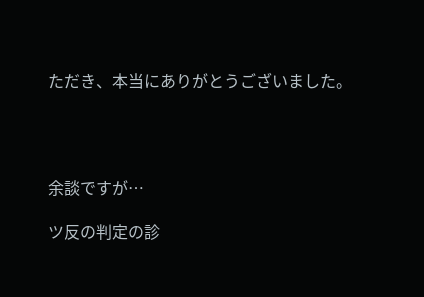ただき、本当にありがとうございました。




余談ですが…

ツ反の判定の診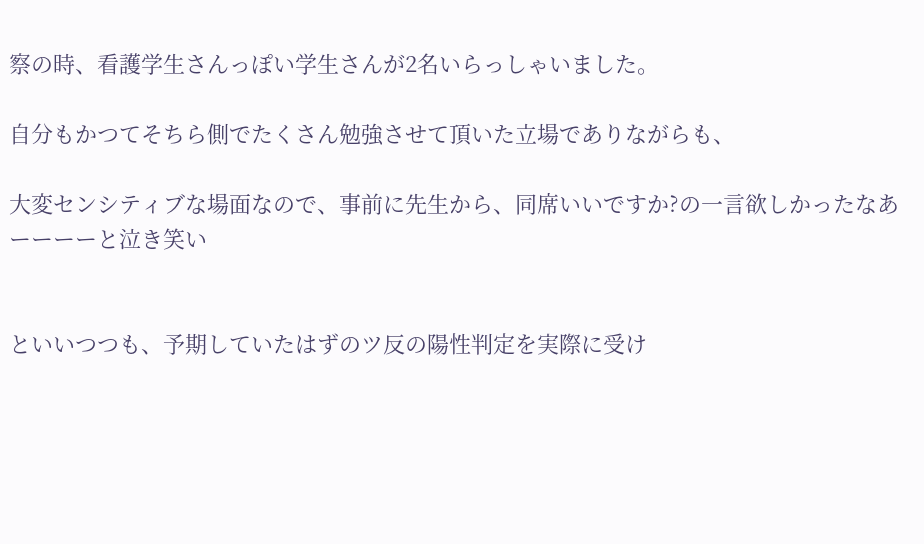察の時、看護学生さんっぽい学生さんが2名いらっしゃいました。

自分もかつてそちら側でたくさん勉強させて頂いた立場でありながらも、

大変センシティブな場面なので、事前に先生から、同席いいですか?の一言欲しかったなあーーーーと泣き笑い


といいつつも、予期していたはずのツ反の陽性判定を実際に受け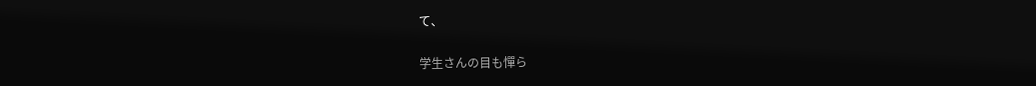て、

学生さんの目も憚ら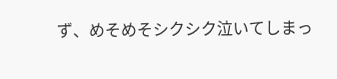ず、めそめそシクシク泣いてしまっ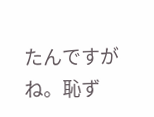たんですがね。恥ず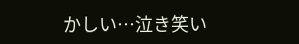かしい…泣き笑い